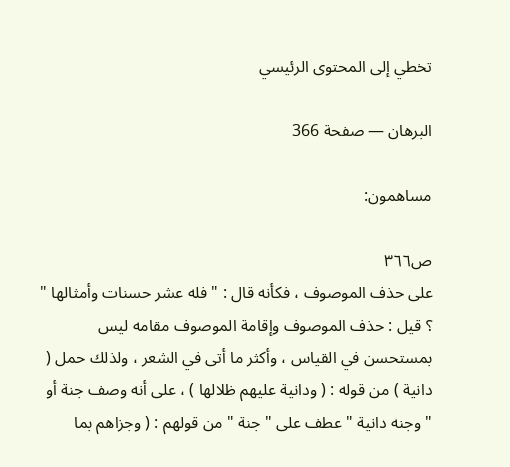تخطي إلى المحتوى الرئيسي

البرهان — صفحة 366

مساهمون:

ص٣٦٦
على حذف الموصوف ، فكأنه قال : " فله عشر حسنات وأمثالها " ؟ قيل : حذف الموصوف وإقامة الموصوف مقامه ليس بمستحسن في القياس ، وأكثر ما أتى في الشعر ، ولذلك حمل ( دانية ) من قوله : ( ودانية عليهم ظلالها ) ، على أنه وصف جنة أو " وجنه دانية " عطف على " جنة " من قولهم : ( وجزاهم بما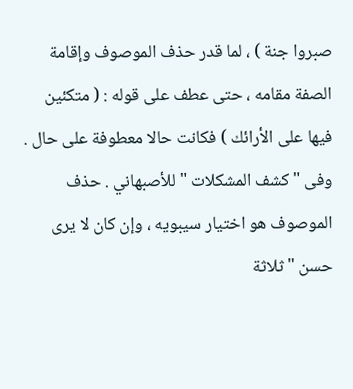صبروا جنة ) ، لما قدر حذف الموصوف وإقامة الصفة مقامه ، حتى عطف على قوله : ( متكئين فيها على الأرائك ) فكانت حالا معطوفة على حال . وفى " كشف المشكلات " للأصبهاني . حذف الموصوف هو اختيار سيبويه ، وإن كان لا يرى حسن " ثلاثة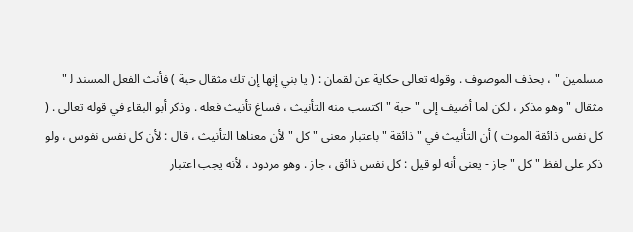مسلمين " ، بحذف الموصوف . وقوله تعالى حكاية عن لقمان : ( يا بني إنها إن تك مثقال حبة ) فأنث الفعل المسند ل‍ " مثقال " وهو مذكر ، لكن لما أضيف إلى " حبة " اكتسب منه التأنيث ، فساغ تأنيث فعله . وذكر أبو البقاء في قوله تعالى . ( كل نفس ذائقة الموت ) أن التأنيث في " ذائقة " باعتبار معنى " كل " لأن معناها التأنيث ، قال : لأن كل نفس نفوس ، ولو ذكر على لفظ " كل " جاز - يعنى أنه لو قيل : كل نفس ذائق ، جاز . وهو مردود ، لأنه يجب اعتبار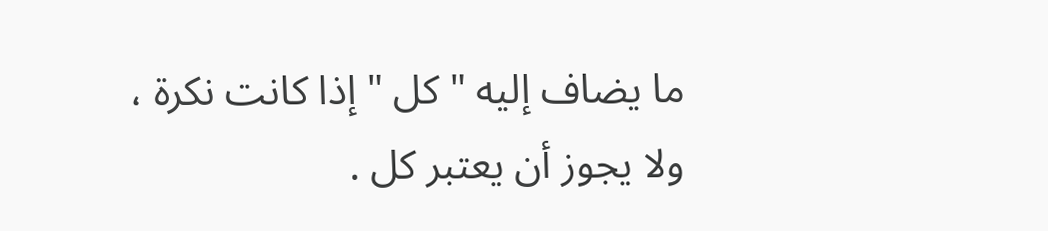ما يضاف إليه " كل " إذا كانت نكرة ، ولا يجوز أن يعتبر كل .